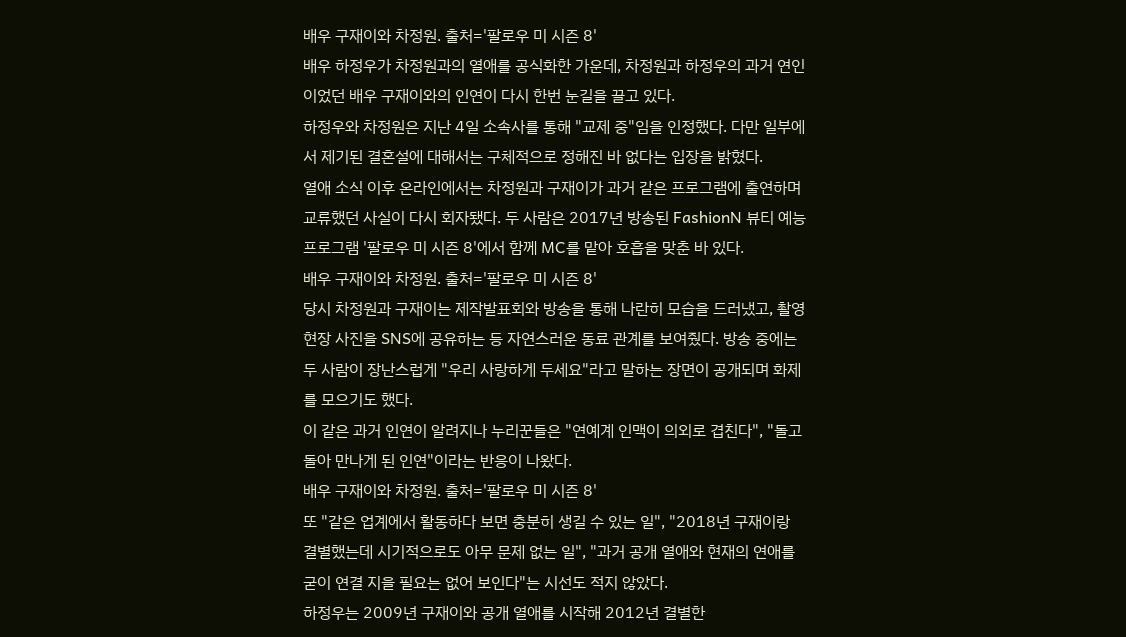배우 구재이와 차정원. 출처='팔로우 미 시즌 8'
배우 하정우가 차정원과의 열애를 공식화한 가운데, 차정원과 하정우의 과거 연인이었던 배우 구재이와의 인연이 다시 한번 눈길을 끌고 있다.
하정우와 차정원은 지난 4일 소속사를 통해 "교제 중"임을 인정했다. 다만 일부에서 제기된 결혼설에 대해서는 구체적으로 정해진 바 없다는 입장을 밝혔다.
열애 소식 이후 온라인에서는 차정원과 구재이가 과거 같은 프로그램에 출연하며 교류했던 사실이 다시 회자됐다. 두 사람은 2017년 방송된 FashionN 뷰티 예능 프로그램 '팔로우 미 시즌 8'에서 함께 MC를 맡아 호흡을 맞춘 바 있다.
배우 구재이와 차정원. 출처='팔로우 미 시즌 8'
당시 차정원과 구재이는 제작발표회와 방송을 통해 나란히 모습을 드러냈고, 촬영 현장 사진을 SNS에 공유하는 등 자연스러운 동료 관계를 보여줬다. 방송 중에는 두 사람이 장난스럽게 "우리 사랑하게 두세요"라고 말하는 장면이 공개되며 화제를 모으기도 했다.
이 같은 과거 인연이 알려지나 누리꾼들은 "연예계 인맥이 의외로 겹친다", "돌고 돌아 만나게 된 인연"이라는 반응이 나왔다.
배우 구재이와 차정원. 출처='팔로우 미 시즌 8'
또 "같은 업계에서 활동하다 보면 충분히 생길 수 있는 일", "2018년 구재이랑 결별했는데 시기적으로도 아무 문제 없는 일", "과거 공개 열애와 현재의 연애를 굳이 연결 지을 필요는 없어 보인다"는 시선도 적지 않았다.
하정우는 2009년 구재이와 공개 열애를 시작해 2012년 결별한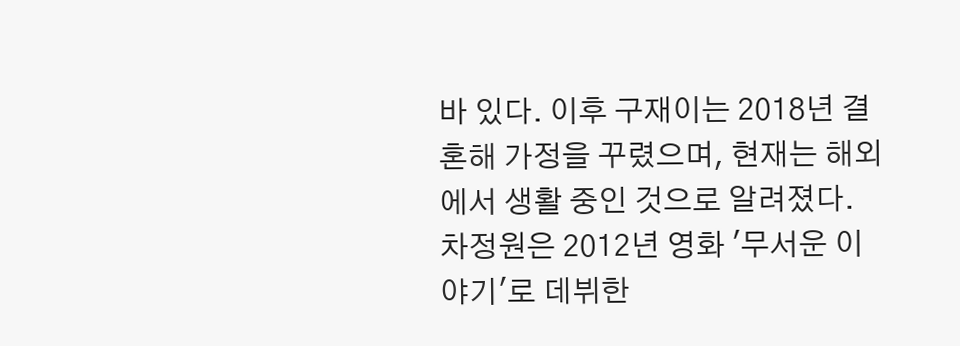바 있다. 이후 구재이는 2018년 결혼해 가정을 꾸렸으며, 현재는 해외에서 생활 중인 것으로 알려졌다.
차정원은 2012년 영화 '무서운 이야기'로 데뷔한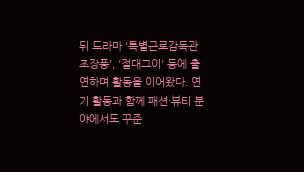뒤 드라마 '특별근로감독관 조장풍', '절대그이' 등에 출연하며 활동을 이어왔다. 연기 활동과 함께 패션·뷰티 분야에서도 꾸준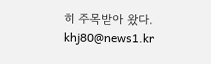히 주목받아 왔다.
khj80@news1.kr